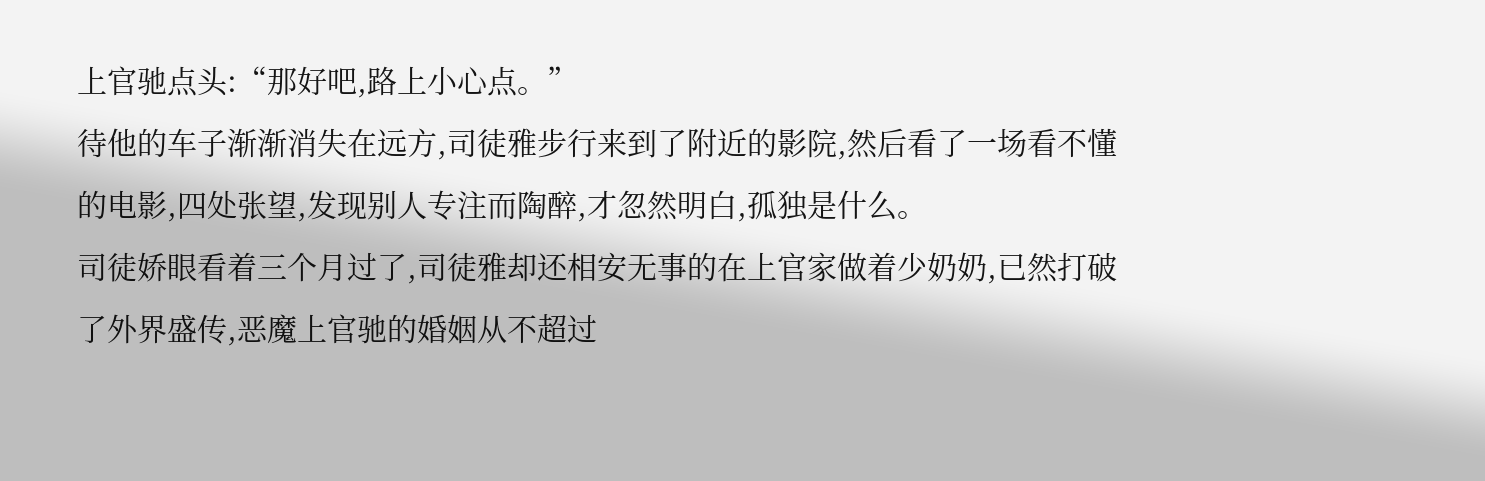上官驰点头:“那好吧,路上小心点。”
待他的车子渐渐消失在远方,司徒雅步行来到了附近的影院,然后看了一场看不懂的电影,四处张望,发现别人专注而陶醉,才忽然明白,孤独是什么。
司徒娇眼看着三个月过了,司徒雅却还相安无事的在上官家做着少奶奶,已然打破了外界盛传,恶魔上官驰的婚姻从不超过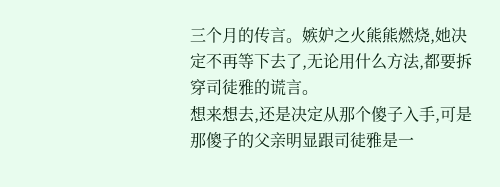三个月的传言。嫉妒之火熊熊燃烧,她决定不再等下去了,无论用什么方法,都要拆穿司徒雅的谎言。
想来想去,还是决定从那个傻子入手,可是那傻子的父亲明显跟司徒雅是一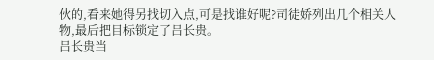伙的,看来她得另找切入点,可是找谁好呢?司徒娇列出几个相关人物,最后把目标锁定了吕长贵。
吕长贵当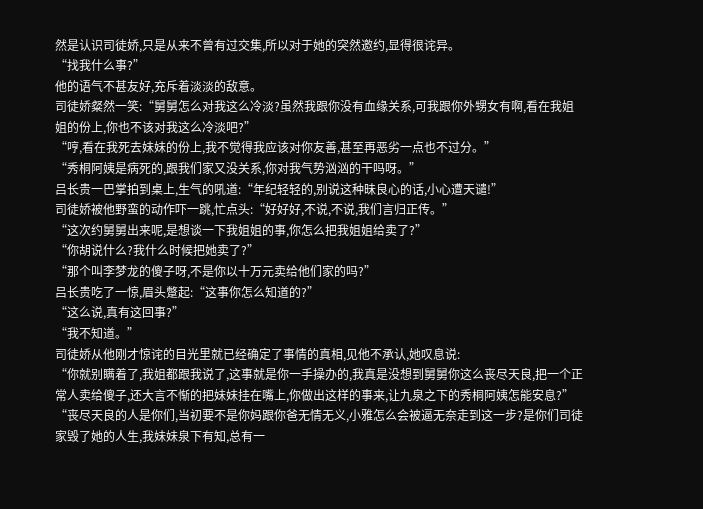然是认识司徒娇,只是从来不曾有过交集,所以对于她的突然邀约,显得很诧异。
“找我什么事?”
他的语气不甚友好,充斥着淡淡的敌意。
司徒娇粲然一笑:“舅舅怎么对我这么冷淡?虽然我跟你没有血缘关系,可我跟你外甥女有啊,看在我姐姐的份上,你也不该对我这么冷淡吧?”
“哼,看在我死去妹妹的份上,我不觉得我应该对你友善,甚至再恶劣一点也不过分。”
“秀桐阿姨是病死的,跟我们家又没关系,你对我气势汹汹的干吗呀。”
吕长贵一巴掌拍到桌上,生气的吼道:“年纪轻轻的,别说这种昧良心的话,小心遭天谴!”
司徒娇被他野蛮的动作吓一跳,忙点头:“好好好,不说,不说,我们言归正传。”
“这次约舅舅出来呢,是想谈一下我姐姐的事,你怎么把我姐姐给卖了?”
“你胡说什么?我什么时候把她卖了?”
“那个叫李梦龙的傻子呀,不是你以十万元卖给他们家的吗?”
吕长贵吃了一惊,眉头蹩起:“这事你怎么知道的?”
“这么说,真有这回事?”
“我不知道。”
司徒娇从他刚才惊诧的目光里就已经确定了事情的真相,见他不承认,她叹息说:
“你就别瞒着了,我姐都跟我说了,这事就是你一手操办的,我真是没想到舅舅你这么丧尽天良,把一个正常人卖给傻子,还大言不惭的把妹妹挂在嘴上,你做出这样的事来,让九泉之下的秀桐阿姨怎能安息?”
“丧尽天良的人是你们,当初要不是你妈跟你爸无情无义,小雅怎么会被逼无奈走到这一步?是你们司徒家毁了她的人生,我妹妹泉下有知,总有一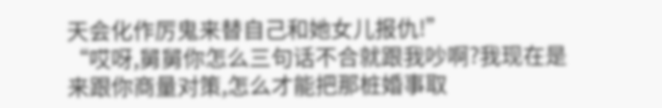天会化作厉鬼来替自己和她女儿报仇!”
“哎呀,舅舅你怎么三句话不合就跟我吵啊?我现在是来跟你商量对策,怎么才能把那桩婚事取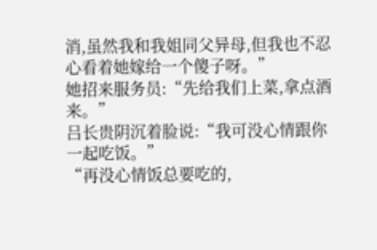消,虽然我和我姐同父异母,但我也不忍心看着她嫁给一个傻子呀。”
她招来服务员:“先给我们上菜,拿点酒来。”
吕长贵阴沉着脸说:“我可没心情跟你一起吃饭。”
“再没心情饭总要吃的,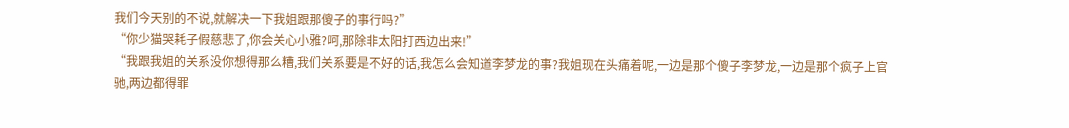我们今天别的不说,就解决一下我姐跟那傻子的事行吗?”
“你少猫哭耗子假慈悲了,你会关心小雅?呵,那除非太阳打西边出来!”
“我跟我姐的关系没你想得那么糟,我们关系要是不好的话,我怎么会知道李梦龙的事?我姐现在头痛着呢,一边是那个傻子李梦龙,一边是那个疯子上官驰,两边都得罪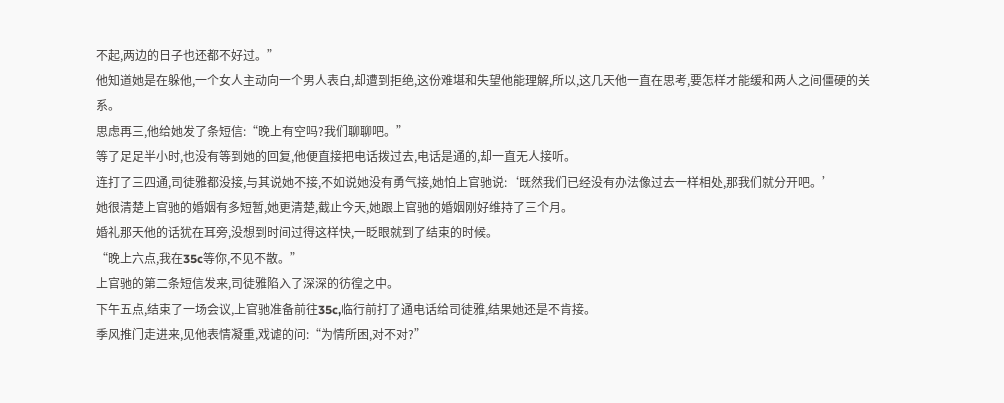不起,两边的日子也还都不好过。”
他知道她是在躲他,一个女人主动向一个男人表白,却遭到拒绝,这份难堪和失望他能理解,所以,这几天他一直在思考,要怎样才能缓和两人之间僵硬的关系。
思虑再三,他给她发了条短信:“晚上有空吗?我们聊聊吧。”
等了足足半小时,也没有等到她的回复,他便直接把电话拨过去,电话是通的,却一直无人接听。
连打了三四通,司徒雅都没接,与其说她不接,不如说她没有勇气接,她怕上官驰说:‘既然我们已经没有办法像过去一样相处,那我们就分开吧。’
她很清楚上官驰的婚姻有多短暂,她更清楚,截止今天,她跟上官驰的婚姻刚好维持了三个月。
婚礼那天他的话犹在耳旁,没想到时间过得这样快,一眨眼就到了结束的时候。
“晚上六点,我在35c等你,不见不散。”
上官驰的第二条短信发来,司徒雅陷入了深深的彷徨之中。
下午五点,结束了一场会议,上官驰准备前往35c,临行前打了通电话给司徒雅,结果她还是不肯接。
季风推门走进来,见他表情凝重,戏谑的问:“为情所困,对不对?”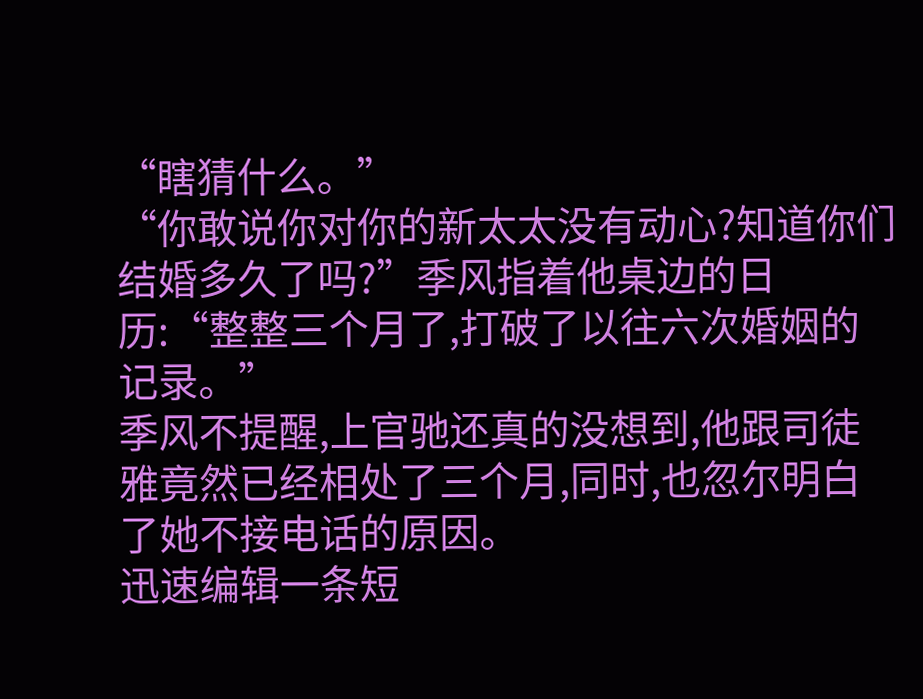“瞎猜什么。”
“你敢说你对你的新太太没有动心?知道你们结婚多久了吗?”季风指着他桌边的日历:“整整三个月了,打破了以往六次婚姻的记录。”
季风不提醒,上官驰还真的没想到,他跟司徒雅竟然已经相处了三个月,同时,也忽尔明白了她不接电话的原因。
迅速编辑一条短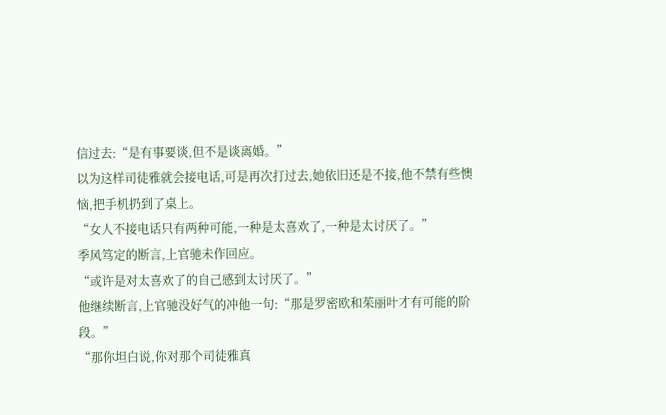信过去:“是有事要谈,但不是谈离婚。”
以为这样司徒雅就会接电话,可是再次打过去,她依旧还是不接,他不禁有些懊恼,把手机扔到了桌上。
“女人不接电话只有两种可能,一种是太喜欢了,一种是太讨厌了。”
季风笃定的断言,上官驰未作回应。
“或许是对太喜欢了的自己感到太讨厌了。”
他继续断言,上官驰没好气的冲他一句:“那是罗密欧和茱丽叶才有可能的阶段。”
“那你坦白说,你对那个司徒雅真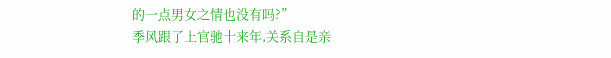的一点男女之情也没有吗?”
季风跟了上官驰十来年,关系自是亲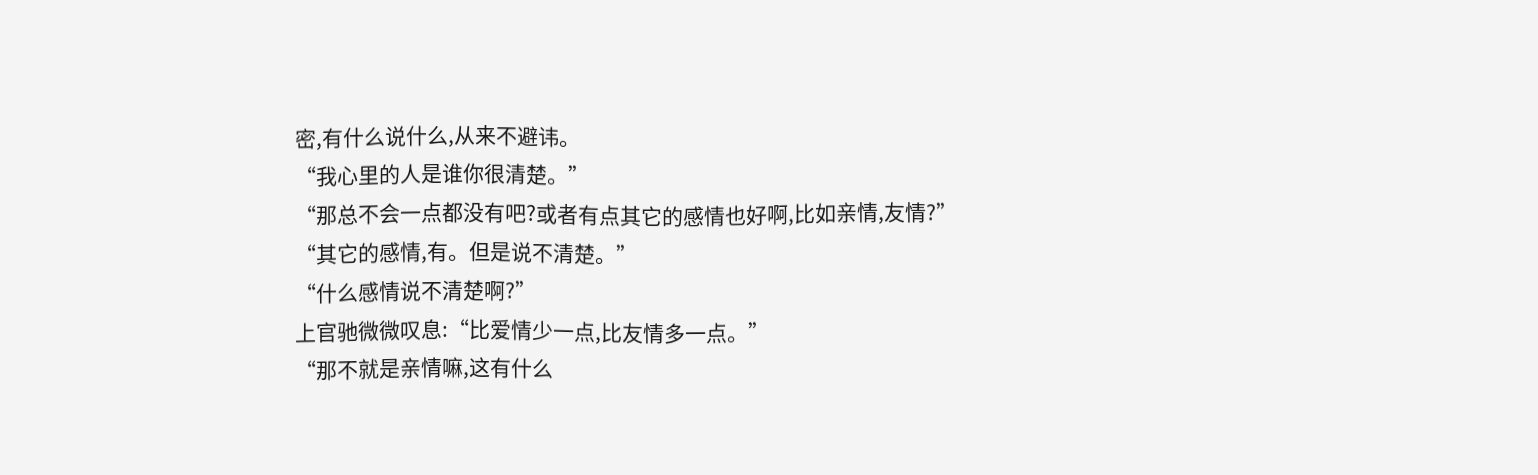密,有什么说什么,从来不避讳。
“我心里的人是谁你很清楚。”
“那总不会一点都没有吧?或者有点其它的感情也好啊,比如亲情,友情?”
“其它的感情,有。但是说不清楚。”
“什么感情说不清楚啊?”
上官驰微微叹息:“比爱情少一点,比友情多一点。”
“那不就是亲情嘛,这有什么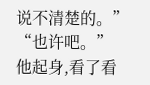说不清楚的。”
“也许吧。”
他起身,看了看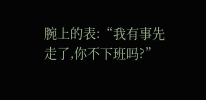腕上的表:“我有事先走了,你不下班吗?”